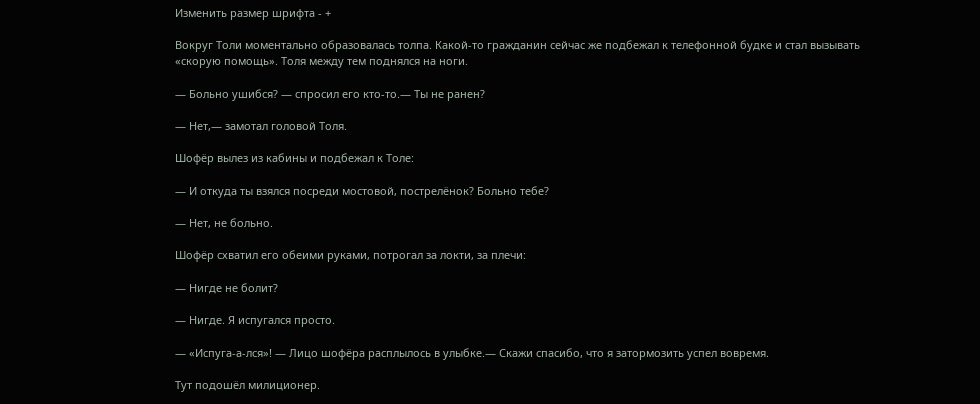Изменить размер шрифта - +

Вокруг Толи моментально образовалась толпа. Какой-то гражданин сейчас же подбежал к телефонной будке и стал вызывать «скорую помощь». Толя между тем поднялся на ноги.

— Больно ушибся? — спросил его кто-то.— Ты не ранен?

— Нет,— замотал головой Толя.

Шофёр вылез из кабины и подбежал к Толе:

— И откуда ты взялся посреди мостовой, пострелёнок? Больно тебе?

— Нет, не больно.

Шофёр схватил его обеими руками, потрогал за локти, за плечи:

— Нигде не болит?

— Нигде. Я испугался просто.

— «Испуга-а-лся»! — Лицо шофёра расплылось в улыбке.— Скажи спасибо, что я затормозить успел вовремя.

Тут подошёл милиционер.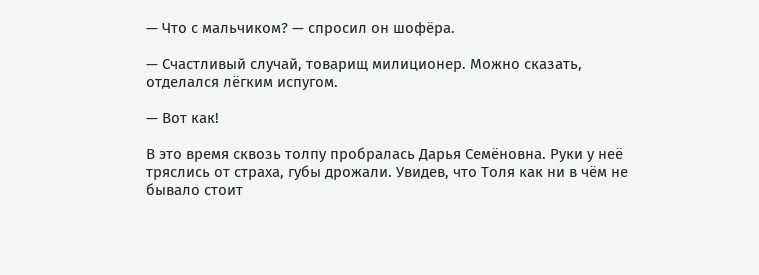— Что с мальчиком? — спросил он шофёра.

— Счастливый случай, товарищ милиционер. Можно сказать, отделался лёгким испугом.

— Вот как!

В это время сквозь толпу пробралась Дарья Семёновна. Руки у неё тряслись от страха, губы дрожали. Увидев, что Толя как ни в чём не бывало стоит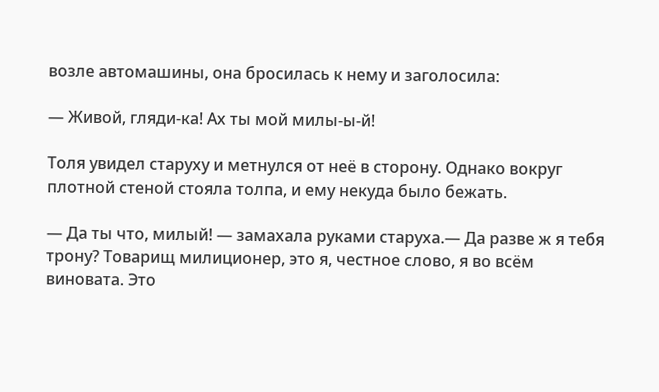возле автомашины, она бросилась к нему и заголосила:

— Живой, гляди-ка! Ах ты мой милы-ы-й!

Толя увидел старуху и метнулся от неё в сторону. Однако вокруг плотной стеной стояла толпа, и ему некуда было бежать.

— Да ты что, милый! — замахала руками старуха.— Да разве ж я тебя трону? Товарищ милиционер, это я, честное слово, я во всём виновата. Это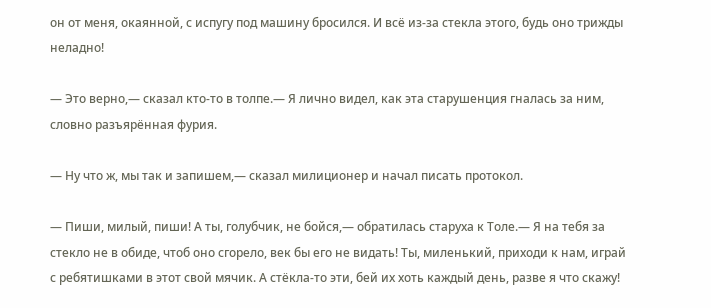он от меня, окаянной, с испугу под машину бросился. И всё из-за стекла этого, будь оно трижды неладно!

— Это верно,— сказал кто-то в толпе.— Я лично видел, как эта старушенция гналась за ним, словно разъярённая фурия.

— Ну что ж, мы так и запишем,— сказал милиционер и начал писать протокол.

— Пиши, милый, пиши! А ты, голубчик, не бойся,— обратилась старуха к Толе.— Я на тебя за стекло не в обиде, чтоб оно сгорело, век бы его не видать! Ты, миленький, приходи к нам, играй с ребятишками в этот свой мячик. А стёкла-то эти, бей их хоть каждый день, разве я что скажу!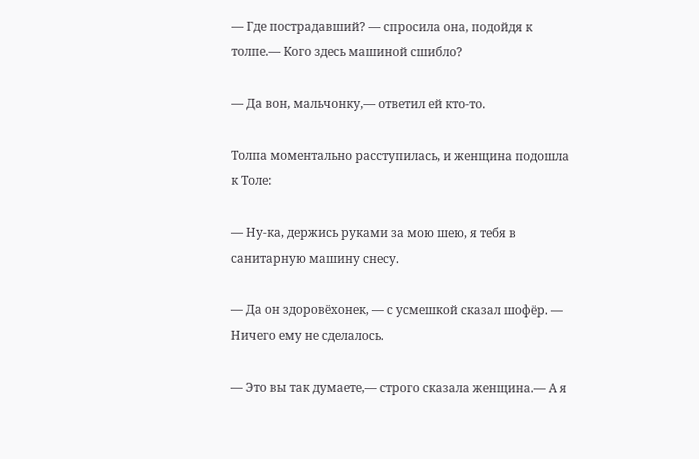— Где пострадавший? — спросила она, подойдя к толпе.— Кого здесь машиной сшибло?

— Да вон, мальчонку,— ответил ей кто-то.

Толпа моментально расступилась, и женщина подошла к Толе:

— Ну-ка, держись руками за мою шею, я тебя в санитарную машину снесу.

— Да он здоровёхонек, — с усмешкой сказал шофёр. — Ничего ему не сделалось.

— Это вы так думаете,— строго сказала женщина.— А я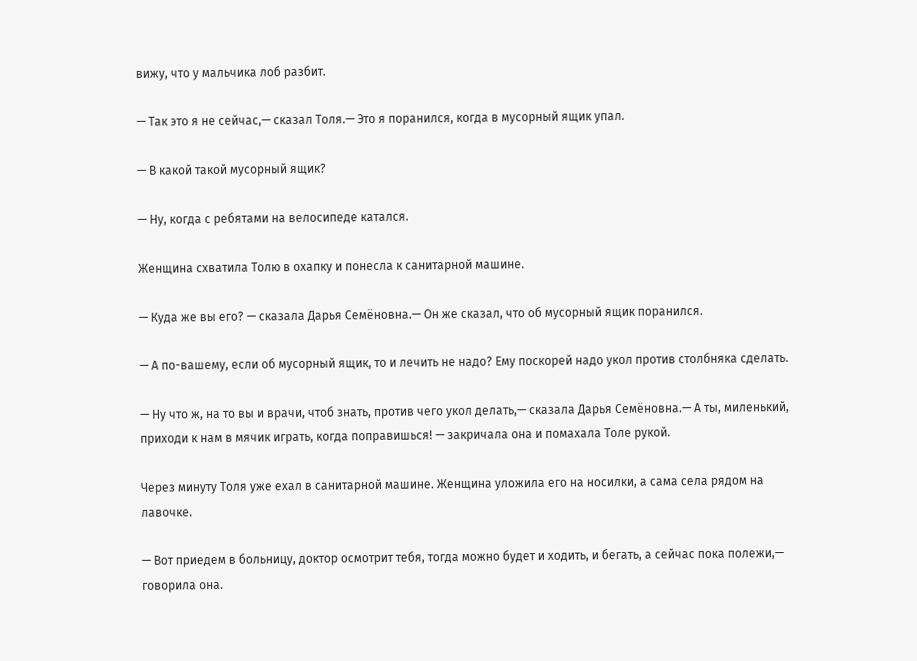вижу, что у мальчика лоб разбит.

— Так это я не сейчас,— сказал Толя.— Это я поранился, когда в мусорный ящик упал.

— В какой такой мусорный ящик?

— Ну, когда с ребятами на велосипеде катался.

Женщина схватила Толю в охапку и понесла к санитарной машине.

— Куда же вы его? — сказала Дарья Семёновна.— Он же сказал, что об мусорный ящик поранился.

— А по-вашему, если об мусорный ящик, то и лечить не надо? Ему поскорей надо укол против столбняка сделать.

— Ну что ж, на то вы и врачи, чтоб знать, против чего укол делать,— сказала Дарья Семёновна.— А ты, миленький, приходи к нам в мячик играть, когда поправишься! — закричала она и помахала Толе рукой.

Через минуту Толя уже ехал в санитарной машине. Женщина уложила его на носилки, а сама села рядом на лавочке.

— Вот приедем в больницу, доктор осмотрит тебя, тогда можно будет и ходить, и бегать, а сейчас пока полежи,— говорила она.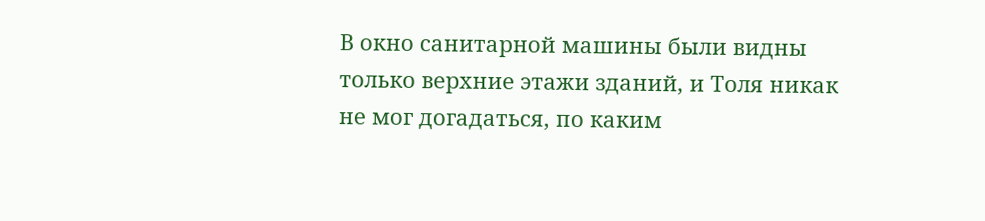В окно санитарной машины были видны только верхние этажи зданий, и Толя никак не мог догадаться, по каким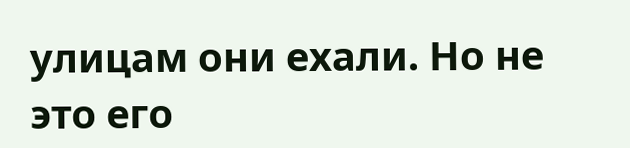улицам они ехали. Но не это его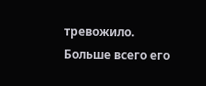тревожило. Больше всего его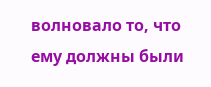волновало то, что ему должны были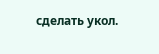сделать укол.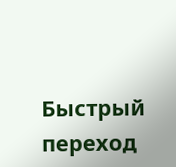Быстрый переход